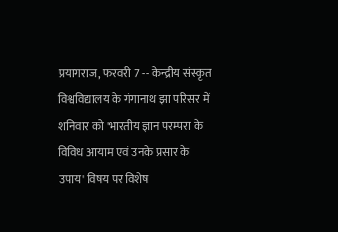प्रयागराज, फरवरी 7 -- केन्द्रीय संस्कृत विश्वविद्यालय के गंगानाथ झा परिसर में शनिवार को 'भारतीय ज्ञान परम्परा के विविध आयाम एवं उनके प्रसार के उपाय' विषय पर विशेष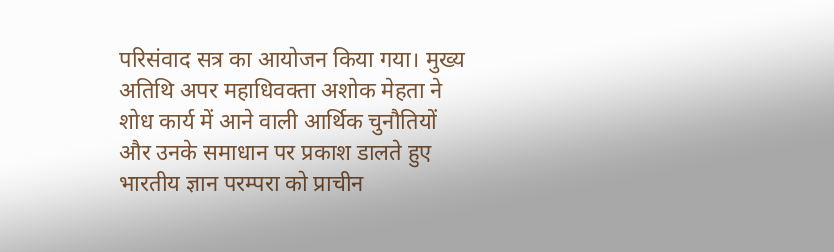परिसंवाद सत्र का आयोजन किया गया। मुख्य अतिथि अपर महाधिवक्ता अशोक मेहता ने शोध कार्य में आने वाली आर्थिक चुनौतियों और उनके समाधान पर प्रकाश डालते हुए भारतीय ज्ञान परम्परा को प्राचीन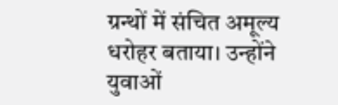ग्रन्थों में संचित अमूल्य धरोहर बताया। उन्होंने युवाओं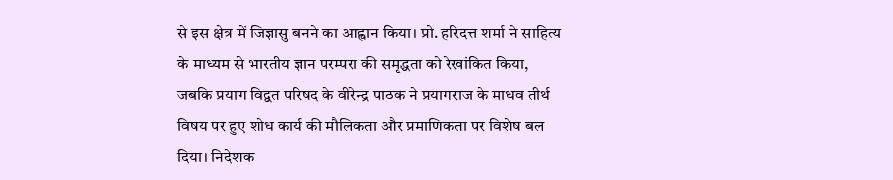से इस क्षेत्र में जिज्ञासु बनने का आह्वान किया। प्रो. हरिदत्त शर्मा ने साहित्य के माध्यम से भारतीय ज्ञान परम्परा की समृद्धता को रेखांकित किया, जबकि प्रयाग विद्वत परिषद के वीरेन्द्र पाठक ने प्रयागराज के माधव तीर्थ विषय पर हुए शोध कार्य की मौलिकता और प्रमाणिकता पर विशेष बल दिया। निदेशक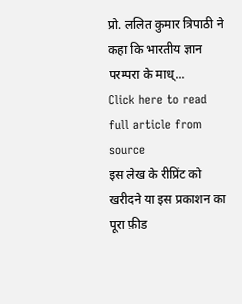प्रो. ललित कुमार त्रिपाठी ने कहा कि भारतीय ज्ञान परम्परा के माध्...
Click here to read full article from source
इस लेख के रीप्रिंट को खरीदने या इस प्रकाशन का पूरा फ़ीड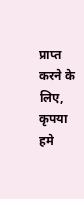प्राप्त करने के लिए, कृपया
हमे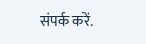संपर्क करें.